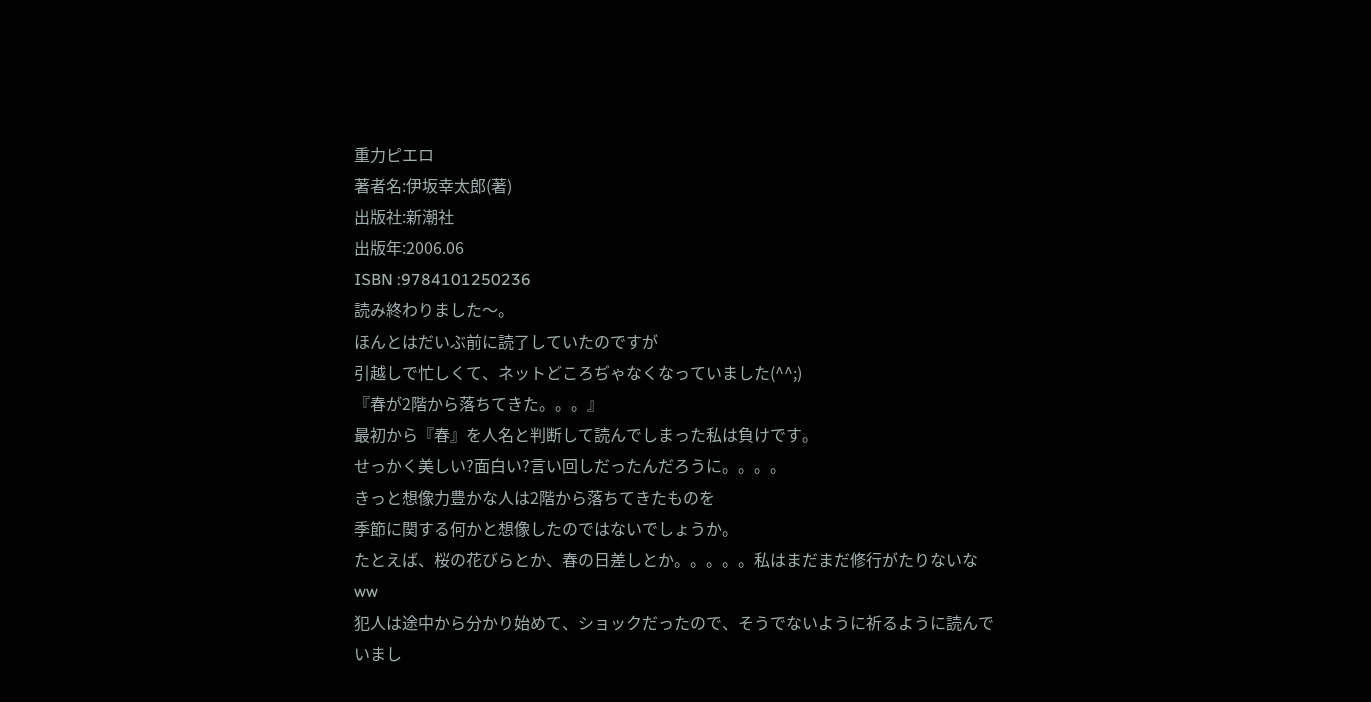重力ピエロ
著者名:伊坂幸太郎(著)
出版社:新潮社
出版年:2006.06
ISBN :9784101250236
読み終わりました〜。
ほんとはだいぶ前に読了していたのですが
引越しで忙しくて、ネットどころぢゃなくなっていました(^^;)
『春が2階から落ちてきた。。。』
最初から『春』を人名と判断して読んでしまった私は負けです。
せっかく美しい?面白い?言い回しだったんだろうに。。。。
きっと想像力豊かな人は2階から落ちてきたものを
季節に関する何かと想像したのではないでしょうか。
たとえば、桜の花びらとか、春の日差しとか。。。。。私はまだまだ修行がたりないなww
犯人は途中から分かり始めて、ショックだったので、そうでないように祈るように読んでいまし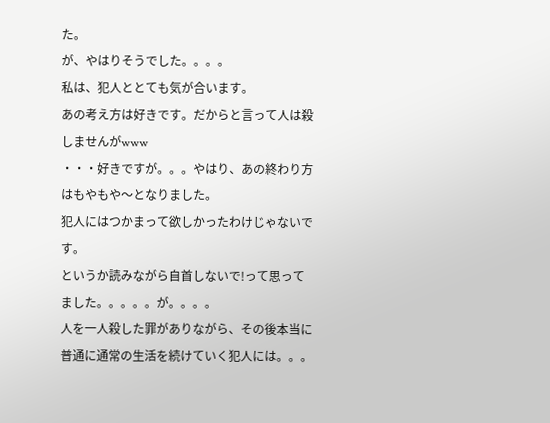た。
が、やはりそうでした。。。。
私は、犯人ととても気が合います。
あの考え方は好きです。だからと言って人は殺しませんがwww
・・・好きですが。。。やはり、あの終わり方はもやもや〜となりました。
犯人にはつかまって欲しかったわけじゃないです。
というか読みながら自首しないで!って思ってました。。。。。が。。。。
人を一人殺した罪がありながら、その後本当に普通に通常の生活を続けていく犯人には。。。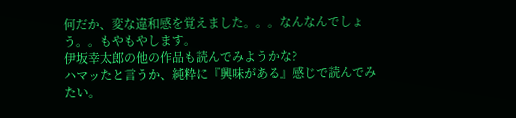何だか、変な違和感を覚えました。。。なんなんでしょう。。もやもやします。
伊坂幸太郎の他の作品も読んでみようかな?
ハマッたと言うか、純粋に『興味がある』感じで読んでみたい。